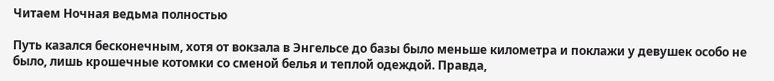Читаем Ночная ведьма полностью

Путь казался бесконечным, хотя от вокзала в Энгельсе до базы было меньше километра и поклажи у девушек особо не было, лишь крошечные котомки со сменой белья и теплой одеждой. Правда,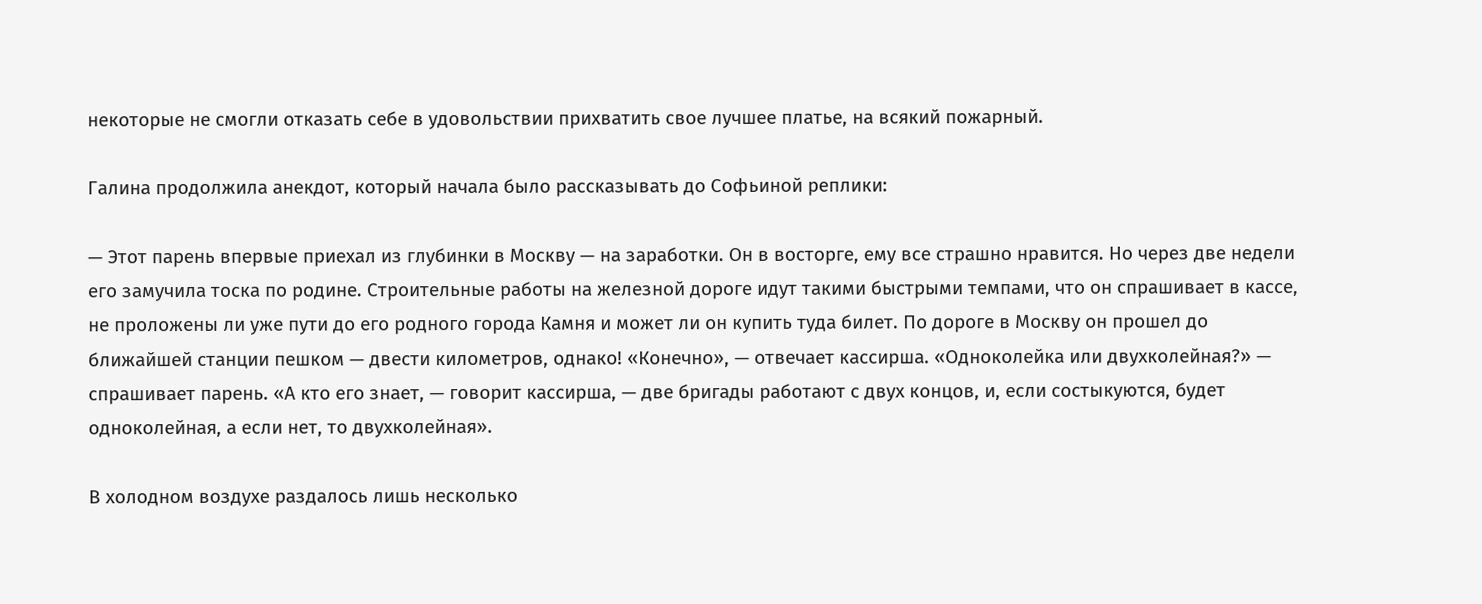некоторые не смогли отказать себе в удовольствии прихватить свое лучшее платье, на всякий пожарный.

Галина продолжила анекдот, который начала было рассказывать до Софьиной реплики:

— Этот парень впервые приехал из глубинки в Москву — на заработки. Он в восторге, ему все страшно нравится. Но через две недели его замучила тоска по родине. Строительные работы на железной дороге идут такими быстрыми темпами, что он спрашивает в кассе, не проложены ли уже пути до его родного города Камня и может ли он купить туда билет. По дороге в Москву он прошел до ближайшей станции пешком — двести километров, однако! «Конечно», — отвечает кассирша. «Одноколейка или двухколейная?» — спрашивает парень. «А кто его знает, — говорит кассирша, — две бригады работают с двух концов, и, если состыкуются, будет одноколейная, а если нет, то двухколейная».

В холодном воздухе раздалось лишь несколько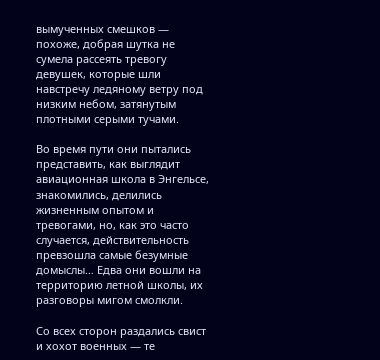вымученных смешков — похоже, добрая шутка не сумела рассеять тревогу девушек, которые шли навстречу ледяному ветру под низким небом, затянутым плотными серыми тучами.

Во время пути они пытались представить, как выглядит авиационная школа в Энгельсе, знакомились, делились жизненным опытом и тревогами, но, как это часто случается, действительность превзошла самые безумные домыслы… Едва они вошли на территорию летной школы, их разговоры мигом смолкли.

Со всех сторон раздались свист и хохот военных — те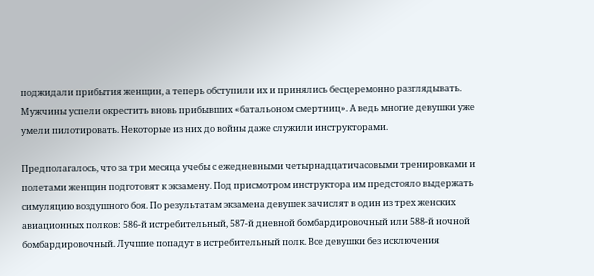поджидали прибытия женщин, а теперь обступили их и принялись бесцеремонно разглядывать. Мужчины успели окрестить вновь прибывших «батальоном смертниц». А ведь многие девушки уже умели пилотировать. Некоторые из них до войны даже служили инструкторами.

Предполагалось, что за три месяца учебы с ежедневными четырнадцатичасовыми тренировками и полетами женщин подготовят к экзамену. Под присмотром инструктора им предстояло выдержать симуляцию воздушного боя. По результатам экзамена девушек зачислят в один из трех женских авиационных полков: 586-й истребительный, 587-й дневной бомбардировочный или 588-й ночной бомбардировочный. Лучшие попадут в истребительный полк. Все девушки без исключения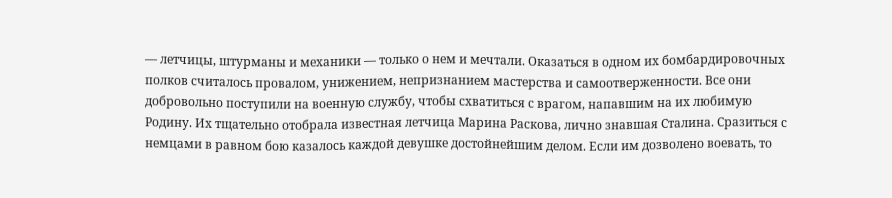— летчицы, штурманы и механики — только о нем и мечтали. Оказаться в одном их бомбардировочных полков считалось провалом, унижением, непризнанием мастерства и самоотверженности. Все они добровольно поступили на военную службу, чтобы схватиться с врагом, напавшим на их любимую Родину. Их тщательно отобрала известная летчица Марина Раскова, лично знавшая Сталина. Сразиться с немцами в равном бою казалось каждой девушке достойнейшим делом. Если им дозволено воевать, то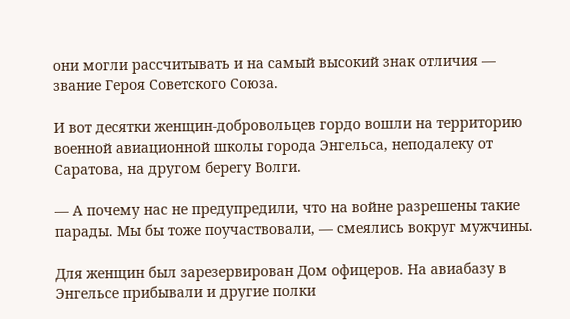они могли рассчитывать и на самый высокий знак отличия — звание Героя Советского Союза.

И вот десятки женщин-добровольцев гордо вошли на территорию военной авиационной школы города Энгельса, неподалеку от Саратова, на другом берегу Волги.

— А почему нас не предупредили, что на войне разрешены такие парады. Мы бы тоже поучаствовали, — смеялись вокруг мужчины.

Для женщин был зарезервирован Дом офицеров. На авиабазу в Энгельсе прибывали и другие полки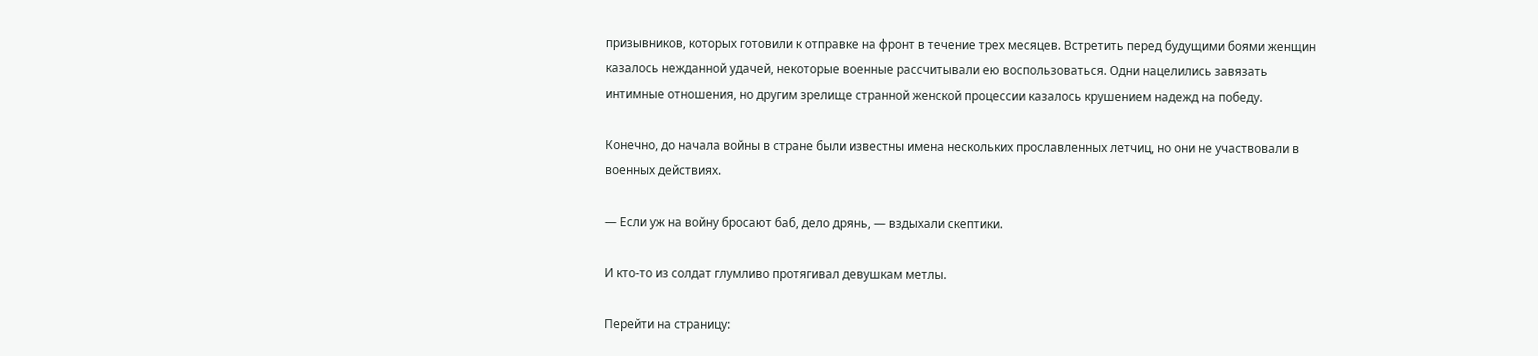призывников, которых готовили к отправке на фронт в течение трех месяцев. Встретить перед будущими боями женщин казалось нежданной удачей, некоторые военные рассчитывали ею воспользоваться. Одни нацелились завязать интимные отношения, но другим зрелище странной женской процессии казалось крушением надежд на победу.

Конечно, до начала войны в стране были известны имена нескольких прославленных летчиц, но они не участвовали в военных действиях.

— Если уж на войну бросают баб, дело дрянь, — вздыхали скептики.

И кто-то из солдат глумливо протягивал девушкам метлы.

Перейти на страницу: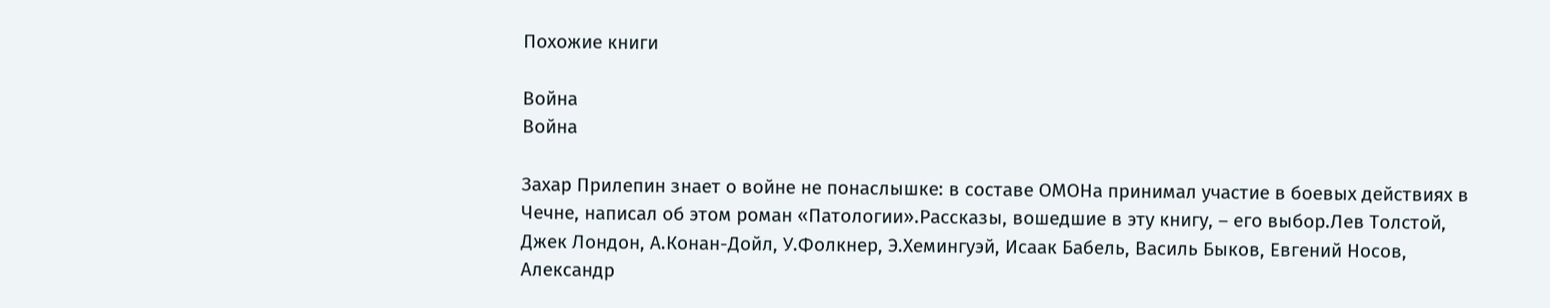Похожие книги

Война
Война

Захар Прилепин знает о войне не понаслышке: в составе ОМОНа принимал участие в боевых действиях в Чечне, написал об этом роман «Патологии».Рассказы, вошедшие в эту книгу, – его выбор.Лев Толстой, Джек Лондон, А.Конан-Дойл, У.Фолкнер, Э.Хемингуэй, Исаак Бабель, Василь Быков, Евгений Носов, Александр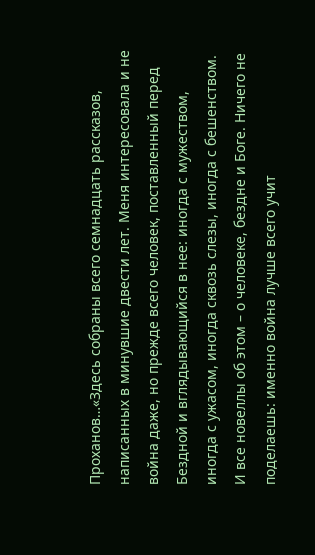Проханов…«Здесь собраны всего семнадцать рассказов, написанных в минувшие двести лет. Меня интересовала и не война даже, но прежде всего человек, поставленный перед Бездной и вглядывающийся в нее: иногда с мужеством, иногда с ужасом, иногда сквозь слезы, иногда с бешенством. И все новеллы об этом – о человеке, бездне и Боге. Ничего не поделаешь: именно война лучше всего учит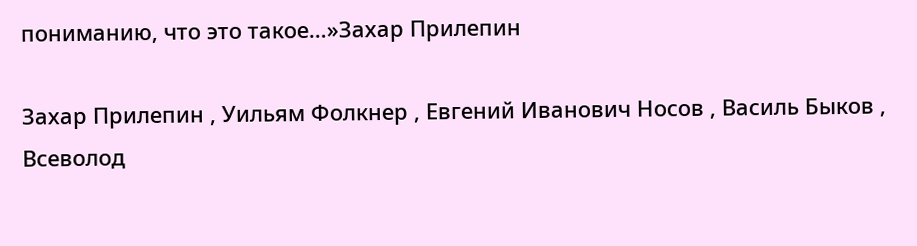пониманию, что это такое…»Захар Прилепин

Захар Прилепин , Уильям Фолкнер , Евгений Иванович Носов , Василь Быков , Всеволод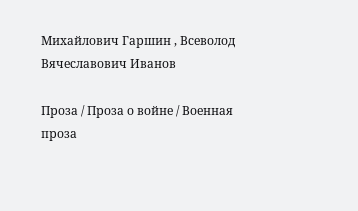Михайлович Гаршин , Всеволод Вячеславович Иванов

Проза / Проза о войне / Военная проза